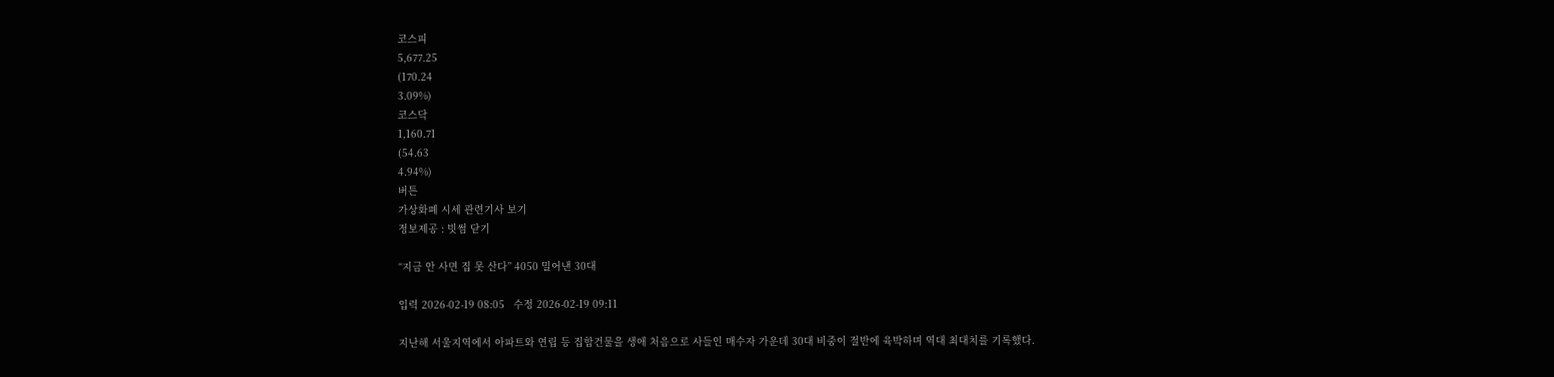코스피
5,677.25
(170.24
3.09%)
코스닥
1,160.71
(54.63
4.94%)
버튼
가상화폐 시세 관련기사 보기
정보제공 : 빗썸 닫기

“지금 안 사면 집 못 산다” 4050 밀어낸 30대

입력 2026-02-19 08:05   수정 2026-02-19 09:11

지난해 서울지역에서 아파트와 연립 등 집합건물을 생애 처음으로 사들인 매수자 가운데 30대 비중이 절반에 육박하며 역대 최대치를 기록했다.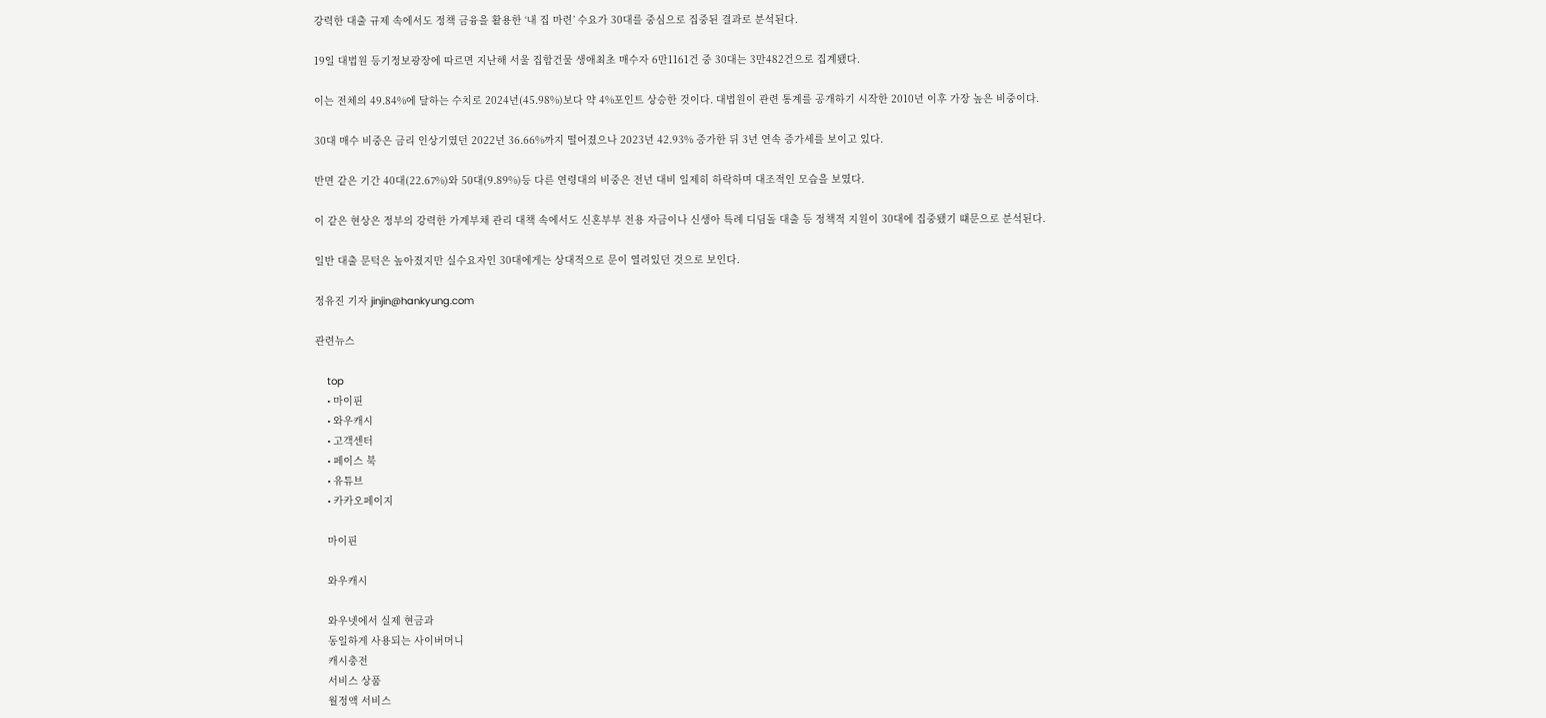강력한 대출 규제 속에서도 정책 금융을 활용한 ‘내 집 마련’ 수요가 30대를 중심으로 집중된 결과로 분석된다.

19일 대법원 등기정보광장에 따르면 지난해 서울 집합건물 생애최초 매수자 6만1161건 중 30대는 3만482건으로 집계됐다.

이는 전체의 49.84%에 달하는 수치로 2024년(45.98%)보다 약 4%포인트 상승한 것이다. 대법원이 관련 통계를 공개하기 시작한 2010년 이후 가장 높은 비중이다.

30대 매수 비중은 금리 인상기였던 2022년 36.66%까지 떨어졌으나 2023년 42.93% 증가한 뒤 3년 연속 증가세를 보이고 있다.

반면 같은 기간 40대(22.67%)와 50대(9.89%)등 다른 연령대의 비중은 전년 대비 일제히 하락하며 대조적인 모습을 보였다.

이 같은 현상은 정부의 강력한 가계부채 관리 대책 속에서도 신혼부부 전용 자금이나 신생아 특례 디딤돌 대출 등 정책적 지원이 30대에 집중됐기 떄문으로 분석된다.

일반 대출 문턱은 높아졌지만 실수요자인 30대에게는 상대적으로 문이 열려있던 것으로 보인다.

정유진 기자 jinjin@hankyung.com

관련뉴스

    top
    • 마이핀
    • 와우캐시
    • 고객센터
    • 페이스 북
    • 유튜브
    • 카카오페이지

    마이핀

    와우캐시

    와우넷에서 실제 현금과
    동일하게 사용되는 사이버머니
    캐시충전
    서비스 상품
    월정액 서비스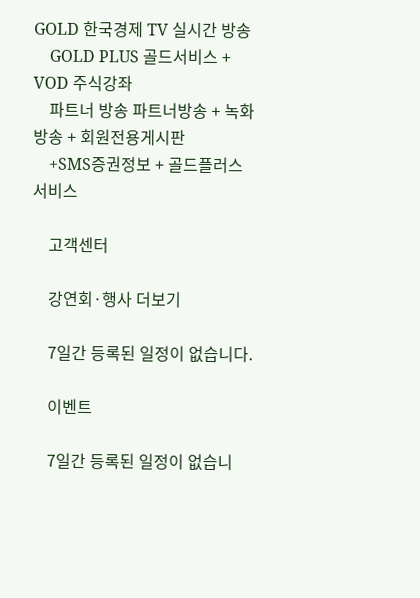GOLD 한국경제 TV 실시간 방송
    GOLD PLUS 골드서비스 + VOD 주식강좌
    파트너 방송 파트너방송 + 녹화방송 + 회원전용게시판
    +SMS증권정보 + 골드플러스 서비스

    고객센터

    강연회·행사 더보기

    7일간 등록된 일정이 없습니다.

    이벤트

    7일간 등록된 일정이 없습니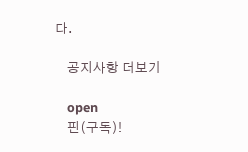다.

    공지사항 더보기

    open
    핀(구독)!